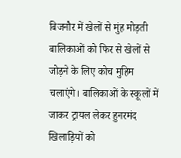बिजनौर में खेलों से मुंह मोड़ती बालिकाओं को फिर से खेलों से जोड़ने के लिए कोच मुहिम चलाएंगे। बालिकाओं के स्कूलों में जाकर ट्रायल लेकर हुनरमंद खिलाड़ियों को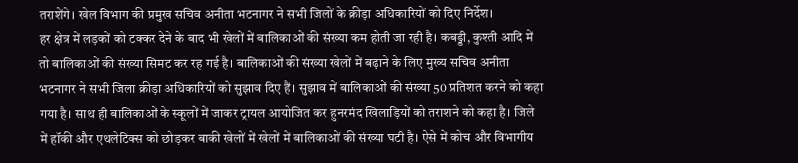तराशेंगे। खेल विभाग की प्रमुख सचिव अनीता भटनागर ने सभी जिलों के क्रीड़ा अधिकारियों को दिए निर्देश।
हर क्षेत्र में लड़कों को टक्कर देने के बाद भी खेलों में बालिकाओं की संख्या कम होती जा रही है। कबड्डी, कुश्ती आदि में तो बालिकाओं की संख्या सिमट कर रह गई है। बालिकाओं की संख्या खेलों में बढ़ाने के लिए मुख्य सचिव अनीता भटनागर ने सभी जिला क्रीड़ा अधिकारियों को सुझाव दिए हैं। सुझाव में बालिकाओं की संख्या 50 प्रतिशत करने को कहा गया है। साथ ही बालिकाओं के स्कूलों में जाकर ट्रायल आयोजित कर हुनरमंद खिलाड़ियों को तराशने को कहा है। जिले में हॉकी और एथलेटिक्स को छोड़कर बाकी खेलों में खेलों में बालिकाओं की संख्या घटी है। ऐसे में कोच और विभागीय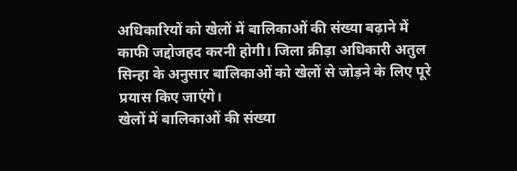अधिकारियों को खेलों में बालिकाओं की संख्या बढ़ाने में काफी जद्दोजहद करनी होगी। जिला क्रीड़ा अधिकारी अतुल सिन्हा के अनुसार बालिकाओं को खेलों से जोड़ने के लिए पूरे प्रयास किए जाएंगे।
खेलों में बालिकाओं की संख्या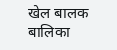खेल बालक बालिका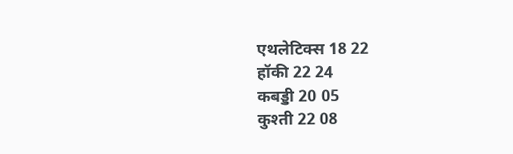एथलेटिक्स 18 22
हॉकी 22 24
कबड्डी 20 05
कुश्ती 22 08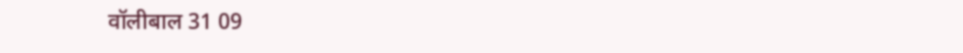वॉलीबाल 31 09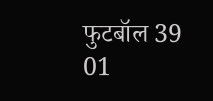फुटबॉल 39 01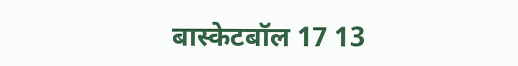बास्केटबॉल 17 13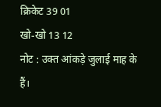क्रिकेट 39 01
खो-खो 13 12
नोट : उक्त आंकड़े जुलाई माह के हैं।